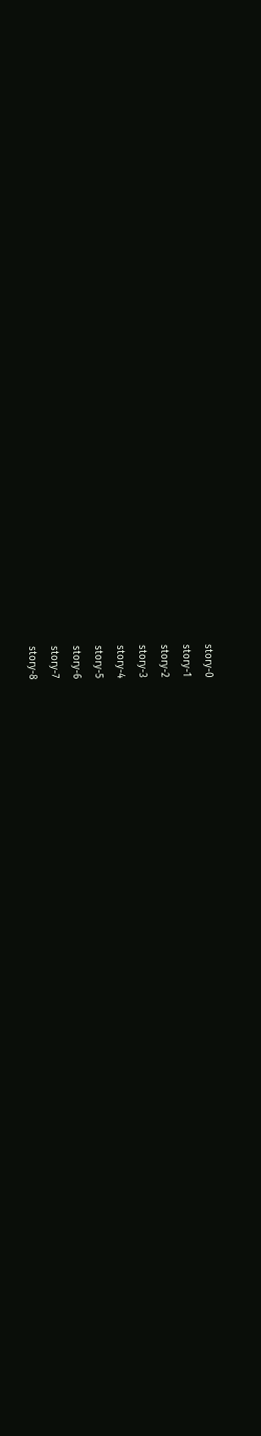story-0
story-1
story-2
story-3
story-4
story-5
story-6
story-7
story-8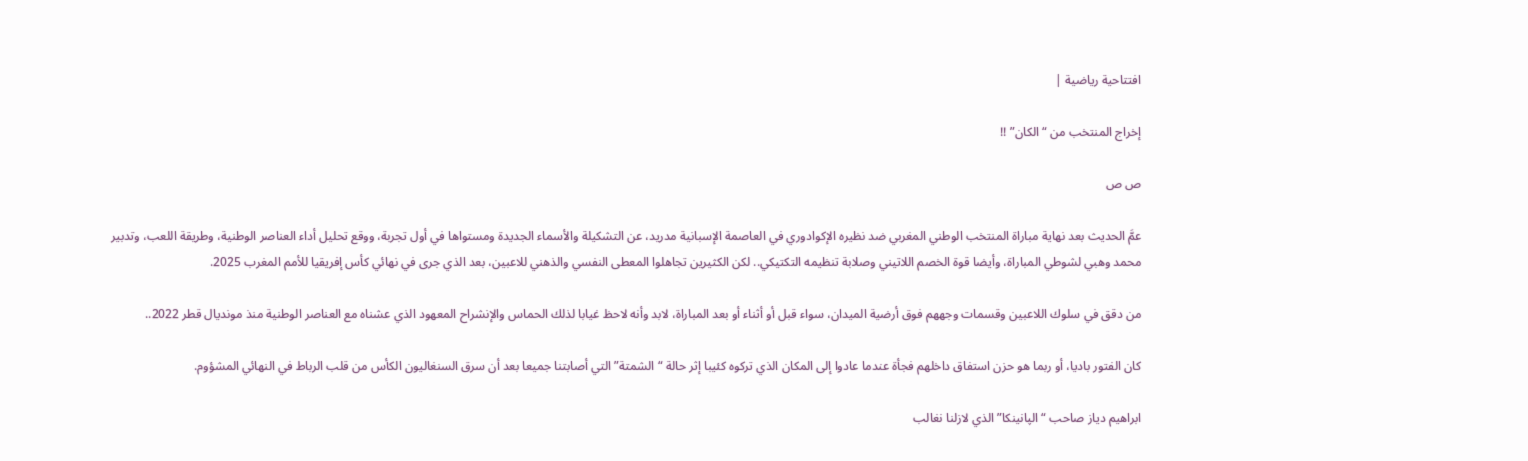افتتاحية رياضية |

إخراج المنتخب من “الكان” !!

ص ص

عمَّ الحديث بعد نهاية مباراة المنتخب الوطني المغربي ضد نظيره الإكوادوري في العاصمة الإسبانية مدريد، عن التشكيلة والأسماء الجديدة ومستواها في أول تجربة، ووقع تحليل أداء العناصر الوطنية، وطريقة اللعب، وتدبير محمد وهبي لشوطي المباراة، وأيضا قوة الخصم اللاتيني وصلابة تنظيمه التكتيكي.. لكن الكثيرين تجاهلوا المعطى النفسي والذهني للاعبين، بعد الذي جرى في نهائي كأس إفريقيا للأمم المغرب 2025.

من دقق في سلوك اللاعبين وقسمات وجههم فوق أرضية الميدان، سواء قبل أو أثناء أو بعد المباراة، لابد وأنه لاحظ غيابا لذلك الحماس والإنشراح المعهود الذي عشناه مع العناصر الوطنية منذ مونديال قطر 2022..

كان الفتور باديا، أو ربما هو حزن استفاق داخلهم فجأة عندما عادوا إلى المكان الذي تركوه كئيبا إثر حالة “الشمتة” التي أصابتنا جميعا بعد أن سرق السنغاليون الكأس من قلب الرباط في النهائي المشؤوم.

ابراهيم دياز صاحب “الپانينكا” الذي لازلنا نغالب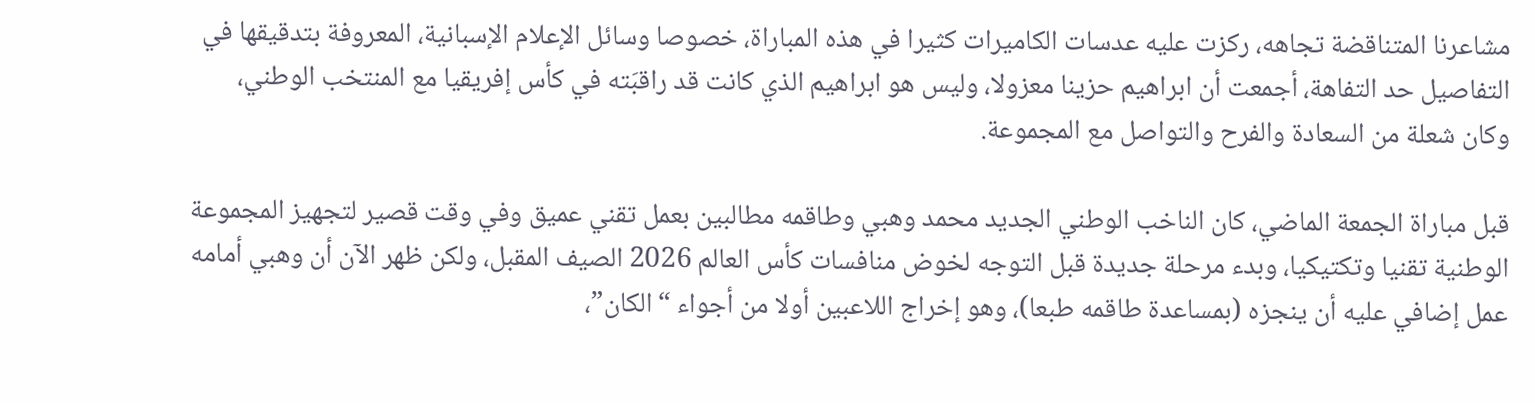مشاعرنا المتناقضة تجاهه، ركزت عليه عدسات الكاميرات كثيرا في هذه المباراة، خصوصا وسائل الإعلام الإسبانية، المعروفة بتدقيقها في التفاصيل حد التفاهة، أجمعت أن ابراهيم حزينا معزولا، وليس هو ابراهيم الذي كانت قد راقبَته في كأس إفريقيا مع المنتخب الوطني، وكان شعلة من السعادة والفرح والتواصل مع المجموعة.

قبل مباراة الجمعة الماضي، كان الناخب الوطني الجديد محمد وهبي وطاقمه مطالبين بعمل تقني عميق وفي وقت قصير لتجهيز المجموعة الوطنية تقنيا وتكتيكيا، وبدء مرحلة جديدة قبل التوجه لخوض منافسات كأس العالم 2026 الصيف المقبل، ولكن ظهر الآن أن وهبي أمامه عمل إضافي عليه أن ينجزه (بمساعدة طاقمه طبعا)، وهو إخراج اللاعبين أولا من أجواء “الكان”،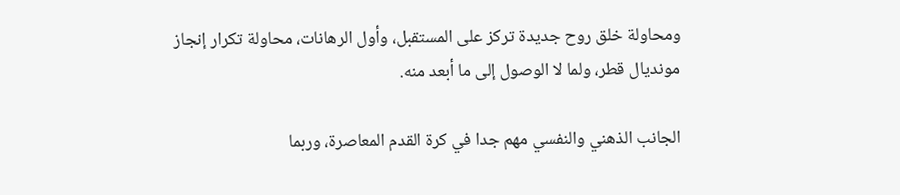ومحاولة خلق روح جديدة تركز على المستقبل، وأول الرهانات، محاولة تكرار إنجاز مونديال قطر، ولما لا الوصول إلى ما أبعد منه.

الجانب الذهني والنفسي مهم جدا في كرة القدم المعاصرة، وربما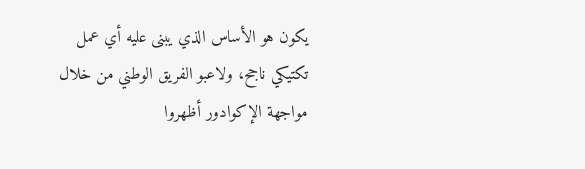يكون هو الأساس الذي يبنى عليه أي عمل تكتيكي ناجح، ولاعبو الفريق الوطني من خلال مواجهة الإكوادور أظهروا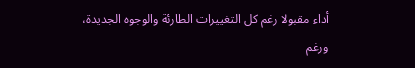أداء مقبولا رغم كل التغييرات الطارئة والوجوه الجديدة، ورغم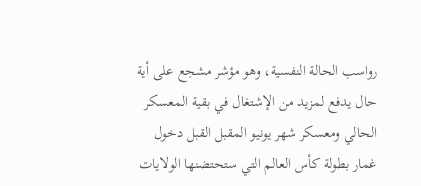رواسب الحالة النفسية، وهو مؤشر مشجع على أية حال يدفع لمزيد من الإشتغال في بقية المعسكر الحالي ومعسكر شهر يونيو المقبل القبل دخول غمار بطولة كأس العالم التي ستحتضنها الولايات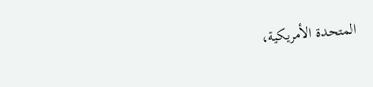المتحدة الأمريكية،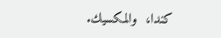كندا،  والمكسيك.